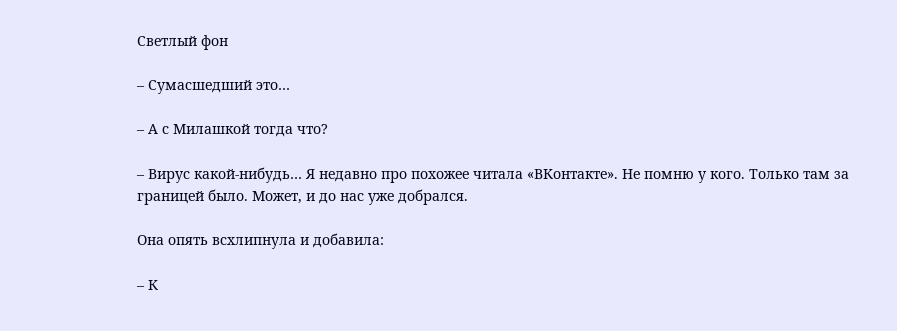Светлый фон

– Сумасшедший это…

– А с Милашкой тогда что?

– Вирус какой-нибудь… Я недавно про похожее читала «ВКонтакте». Не помню у кого. Только там за границей было. Может, и до нас уже добрался.

Она опять всхлипнула и добавила:

– К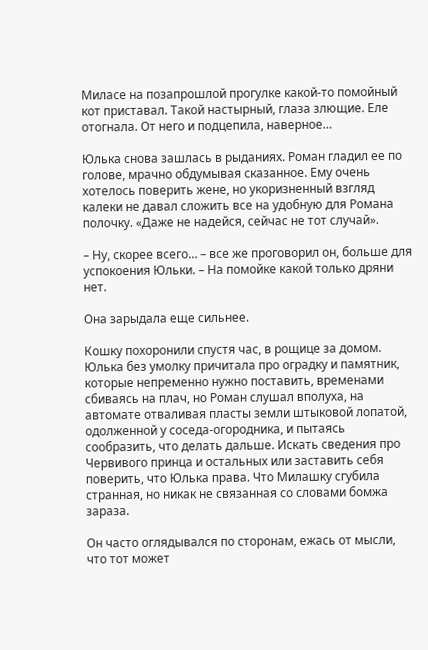Миласе на позапрошлой прогулке какой-то помойный кот приставал. Такой настырный, глаза злющие. Еле отогнала. От него и подцепила, наверное…

Юлька снова зашлась в рыданиях. Роман гладил ее по голове, мрачно обдумывая сказанное. Ему очень хотелось поверить жене, но укоризненный взгляд калеки не давал сложить все на удобную для Романа полочку. «Даже не надейся, сейчас не тот случай».

– Ну, скорее всего… – все же проговорил он, больше для успокоения Юльки. – На помойке какой только дряни нет.

Она зарыдала еще сильнее.

Кошку похоронили спустя час, в рощице за домом. Юлька без умолку причитала про оградку и памятник, которые непременно нужно поставить, временами сбиваясь на плач, но Роман слушал вполуха, на автомате отваливая пласты земли штыковой лопатой, одолженной у соседа-огородника, и пытаясь сообразить, что делать дальше. Искать сведения про Червивого принца и остальных или заставить себя поверить, что Юлька права. Что Милашку сгубила странная, но никак не связанная со словами бомжа зараза.

Он часто оглядывался по сторонам, ежась от мысли, что тот может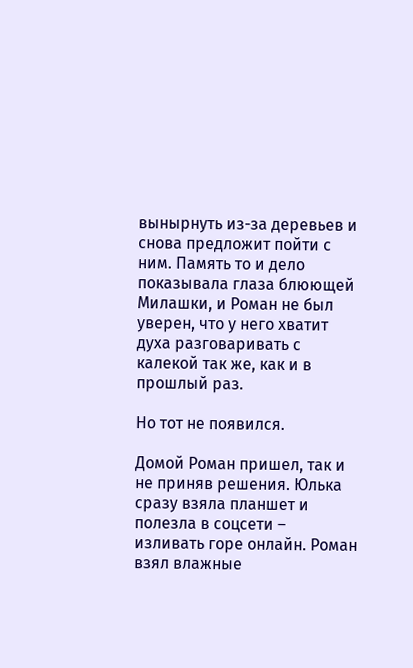вынырнуть из-за деревьев и снова предложит пойти с ним. Память то и дело показывала глаза блюющей Милашки, и Роман не был уверен, что у него хватит духа разговаривать с калекой так же, как и в прошлый раз.

Но тот не появился.

Домой Роман пришел, так и не приняв решения. Юлька сразу взяла планшет и полезла в соцсети – изливать горе онлайн. Роман взял влажные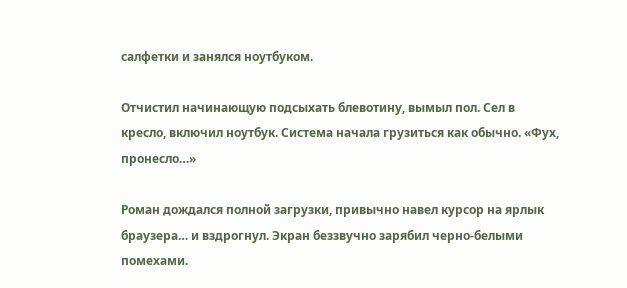салфетки и занялся ноутбуком.

Отчистил начинающую подсыхать блевотину, вымыл пол. Сел в кресло, включил ноутбук. Система начала грузиться как обычно. «Фух, пронесло…»

Роман дождался полной загрузки, привычно навел курсор на ярлык браузера… и вздрогнул. Экран беззвучно зарябил черно-белыми помехами.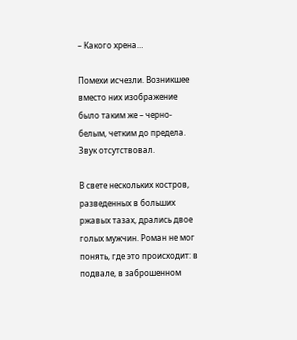– Какого хрена…

Помехи исчезли. Возникшее вместо них изображение было таким же – черно-белым, четким до предела. Звук отсутствовал.

В свете нескольких костров, разведенных в больших ржавых тазах, дрались двое голых мужчин. Роман не мог понять, где это происходит: в подвале, в заброшенном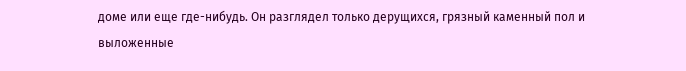доме или еще где-нибудь. Он разглядел только дерущихся, грязный каменный пол и выложенные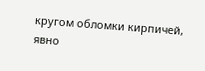кругом обломки кирпичей, явно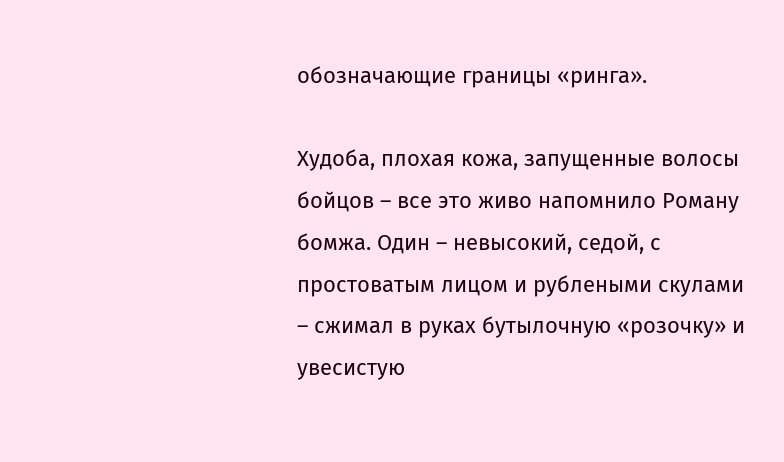обозначающие границы «ринга».

Худоба, плохая кожа, запущенные волосы бойцов – все это живо напомнило Роману бомжа. Один – невысокий, седой, с простоватым лицом и рублеными скулами – сжимал в руках бутылочную «розочку» и увесистую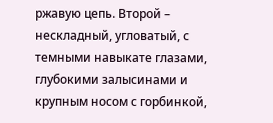ржавую цепь. Второй – нескладный, угловатый, с темными навыкате глазами, глубокими залысинами и крупным носом с горбинкой,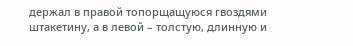держал в правой топорщащуюся гвоздями штакетину, а в левой – толстую, длинную и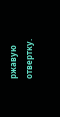ржавую отвертку.